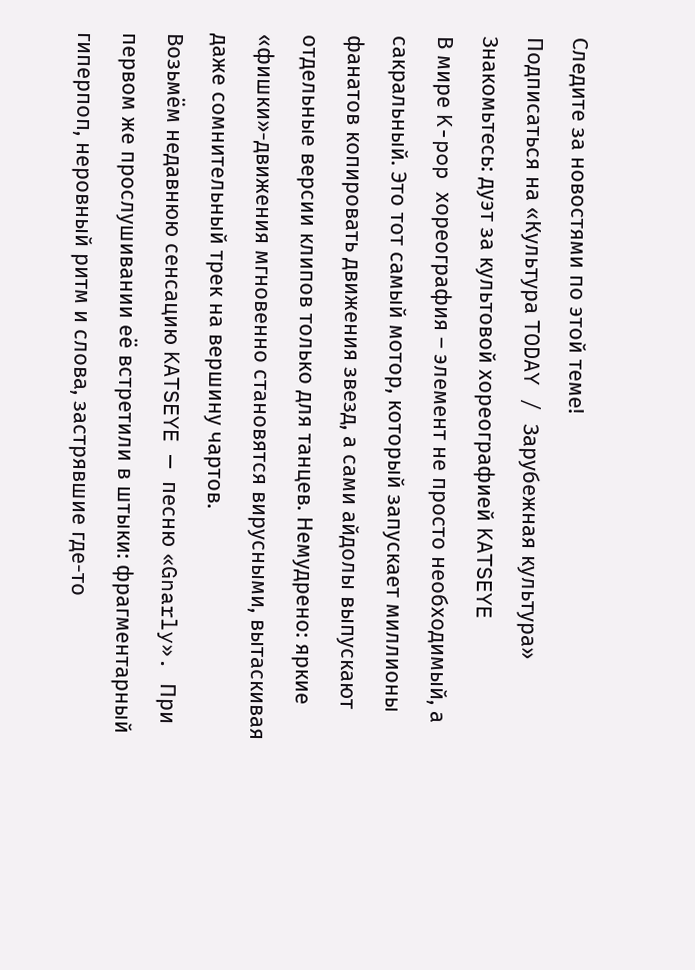Следите за новостями по этой теме!
Подписаться на «Культура TODAY / Зарубежная культура»
Знакомьтесь: дуэт за культовой хореографией KATSEYE
В мире K-pop хореография – элемент не просто необходимый, а сакральный. Это тот самый мотор, который запускает миллионы фанатов копировать движения звезд, а сами айдолы выпускают отдельные версии клипов только для танцев. Немудрено: яркие «фишки»-движения мгновенно становятся вирусными, вытаскивая даже сомнительный трек на вершину чартов.
Возьмём недавнюю сенсацию KATSEYE — песню «Gnarly». При первом же прослушивании её встретили в штыки: фрагментарный гиперпоп, неровный ритм и слова, застрявшие где-то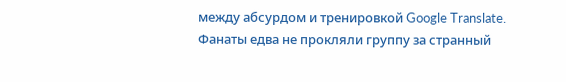между абсурдом и тренировкой Google Translate. Фанаты едва не прокляли группу за странный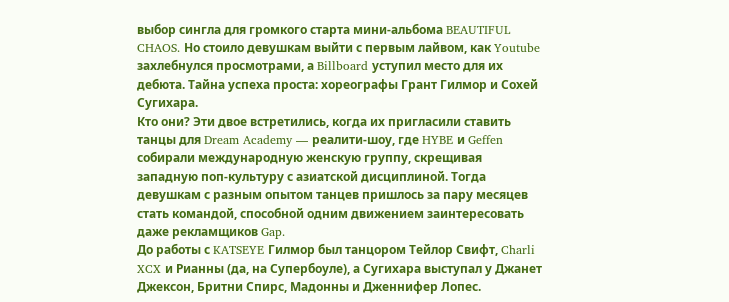выбор сингла для громкого старта мини-альбома BEAUTIFUL CHAOS. Но стоило девушкам выйти с первым лайвом, как Youtube захлебнулся просмотрами, а Billboard уступил место для их дебюта. Тайна успеха проста: хореографы Грант Гилмор и Сохей Сугихара.
Кто они? Эти двое встретились, когда их пригласили ставить танцы для Dream Academy — реалити-шоу, где HYBE и Geffen собирали международную женскую группу, скрещивая западную поп-культуру с азиатской дисциплиной. Тогда девушкам с разным опытом танцев пришлось за пару месяцев стать командой, способной одним движением заинтересовать даже рекламщиков Gap.
До работы с KATSEYE Гилмор был танцором Тейлор Свифт, Charli XCX и Рианны (да, на Супербоуле), а Сугихара выступал у Джанет Джексон, Бритни Спирс, Мадонны и Дженнифер Лопес.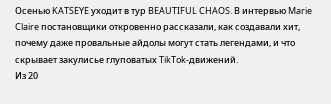Осенью KATSEYE уходит в тур BEAUTIFUL CHAOS. В интервью Marie Claire постановщики откровенно рассказали, как создавали хит, почему даже провальные айдолы могут стать легендами, и что скрывает закулисье глуповатых TikTok-движений.
Из 20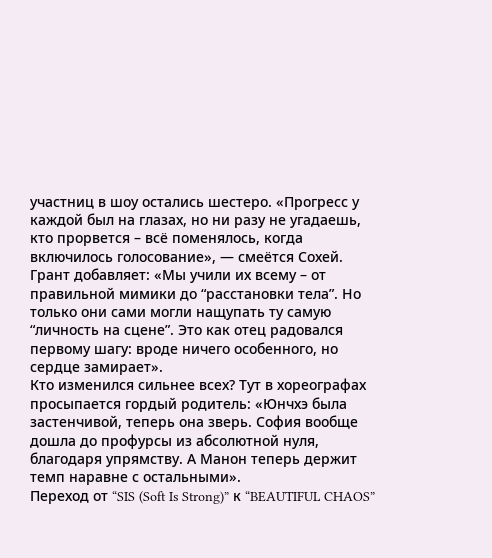участниц в шоу остались шестеро. «Прогресс у каждой был на глазах, но ни разу не угадаешь, кто прорвется – всё поменялось, когда включилось голосование», — смеётся Сохей. Грант добавляет: «Мы учили их всему – от правильной мимики до “расстановки тела”. Но только они сами могли нащупать ту самую “личность на сцене”. Это как отец радовался первому шагу: вроде ничего особенного, но сердце замирает».
Кто изменился сильнее всех? Тут в хореографах просыпается гордый родитель: «Юнчхэ была застенчивой, теперь она зверь. София вообще дошла до профурсы из абсолютной нуля, благодаря упрямству. А Манон теперь держит темп наравне с остальными».
Переход от “SIS (Soft Is Strong)” к “BEAUTIFUL CHAOS”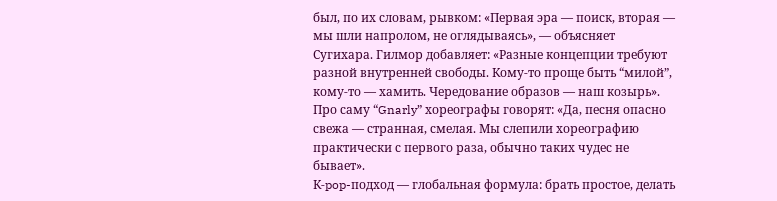был, по их словам, рывком: «Первая эра — поиск, вторая — мы шли напролом, не оглядываясь», — объясняет Сугихара. Гилмор добавляет: «Разные концепции требуют разной внутренней свободы. Кому-то проще быть “милой”, кому-то — хамить. Чередование образов — наш козырь».
Про саму “Gnarly” хореографы говорят: «Да, песня опасно свежа — странная, смелая. Мы слепили хореографию практически с первого раза, обычно таких чудес не бывает».
К-pop-подход — глобальная формула: брать простое, делать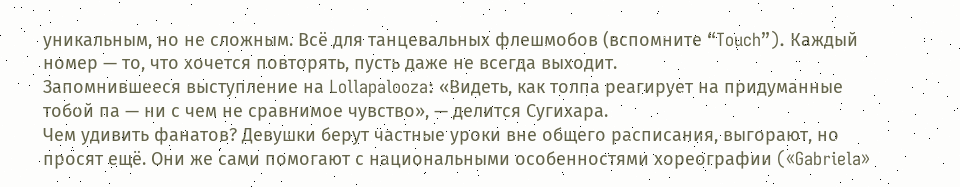уникальным, но не сложным. Всё для танцевальных флешмобов (вспомните “Touch”). Каждый номер — то, что хочется повторять, пусть даже не всегда выходит.
Запомнившееся выступление на Lollapalooza: «Видеть, как толпа реагирует на придуманные тобой па — ни с чем не сравнимое чувство», — делится Сугихара.
Чем удивить фанатов? Девушки берут частные уроки вне общего расписания, выгорают, но просят ещё. Они же сами помогают с национальными особенностями хореографии («Gabriela»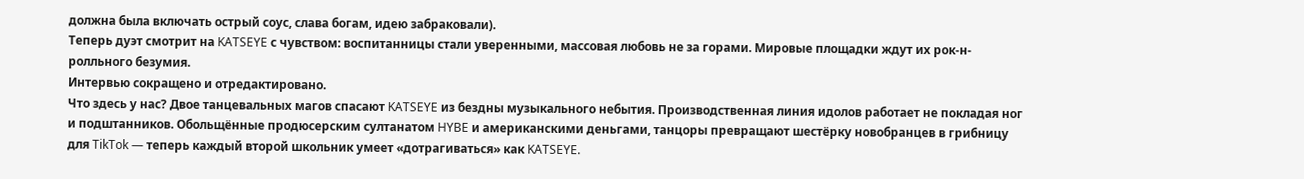должна была включать острый соус, слава богам, идею забраковали).
Теперь дуэт смотрит на KATSEYE с чувством: воспитанницы стали уверенными, массовая любовь не за горами. Мировые площадки ждут их рок-н-ролльного безумия.
Интервью сокращено и отредактировано.
Что здесь у нас? Двое танцевальных магов спасают KATSEYE из бездны музыкального небытия. Производственная линия идолов работает не покладая ног и подштанников. Обольщённые продюсерским султанатом HYBE и американскими деньгами, танцоры превращают шестёрку новобранцев в грибницу для TikTok — теперь каждый второй школьник умеет «дотрагиваться» как KATSEYE.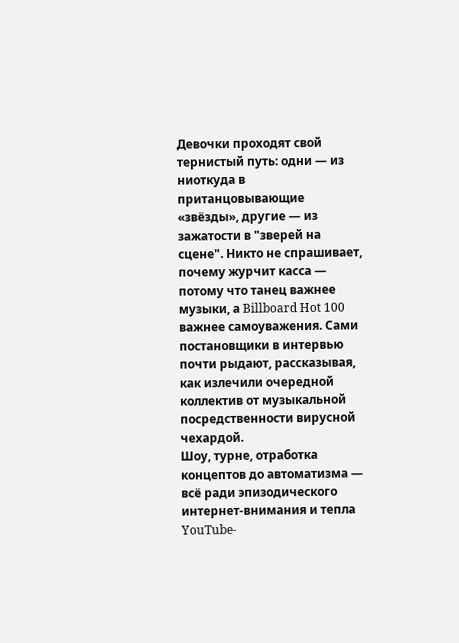Девочки проходят свой тернистый путь: одни — из ниоткуда в пританцовывающие «звёзды», другие — из зажатости в "зверей на сцене". Никто не спрашивает, почему журчит касса — потому что танец важнее музыки, а Billboard Hot 100 важнее самоуважения. Сами постановщики в интервью почти рыдают, рассказывая, как излечили очередной коллектив от музыкальной посредственности вирусной чехардой.
Шоу, турне, отработка концептов до автоматизма — всё ради эпизодического интернет-внимания и тепла YouTube-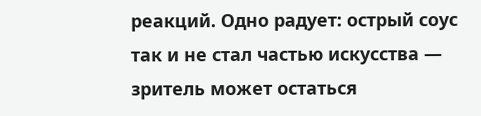реакций. Одно радует: острый соус так и не стал частью искусства — зритель может остаться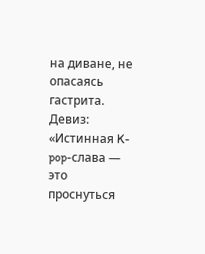на диване, не опасаясь гастрита. Девиз: «Истинная K-pop-слава — это проснуться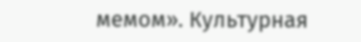мемом». Культурная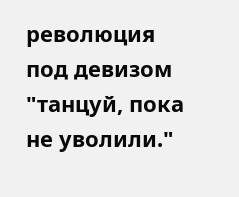революция под девизом "танцуй, пока не уволили."